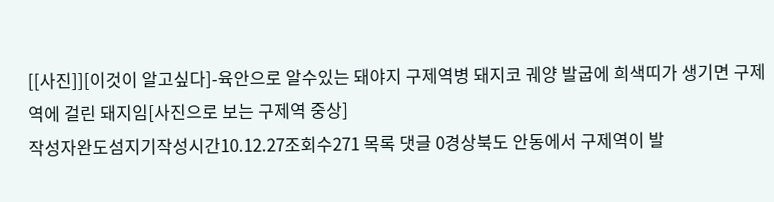[[사진]][이것이 알고싶다]-육안으로 알수있는 돼야지 구제역병 돼지코 궤양 발굽에 희색띠가 생기면 구제역에 걸린 돼지임[사진으로 보는 구제역 중상]
작성자완도섬지기작성시간10.12.27조회수271 목록 댓글 0경상북도 안동에서 구제역이 발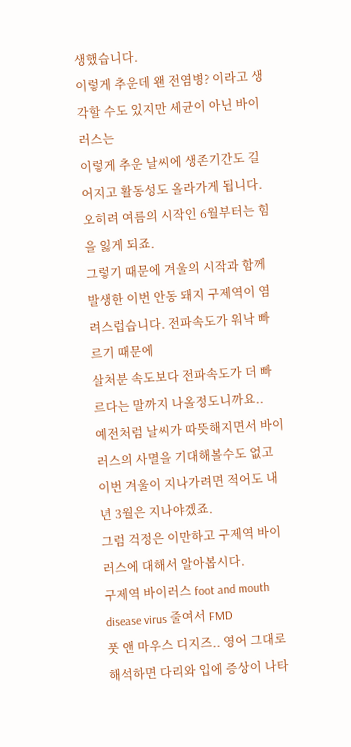생했습니다.
이렇게 추운데 왠 전염병? 이라고 생각할 수도 있지만 세균이 아닌 바이러스는
이렇게 추운 날씨에 생존기간도 길어지고 활동성도 올라가게 됩니다. 오히려 여름의 시작인 6월부터는 힘을 잃게 되죠.
그렇기 때문에 겨울의 시작과 함께 발생한 이번 안동 돼지 구제역이 염려스럽습니다. 전파속도가 워낙 빠르기 때문에
살처분 속도보다 전파속도가 더 빠르다는 말까지 나올정도니까요..
예전처럼 날씨가 따뜻해지면서 바이러스의 사멸을 기대해볼수도 없고 이번 겨울이 지나가려면 적어도 내년 3월은 지나야겠죠.
그럼 걱정은 이만하고 구제역 바이러스에 대해서 알아봅시다.
구제역 바이러스 foot and mouth disease virus 줄여서 FMD
풋 앤 마우스 디지즈.. 영어 그대로 해석하면 다리와 입에 증상이 나타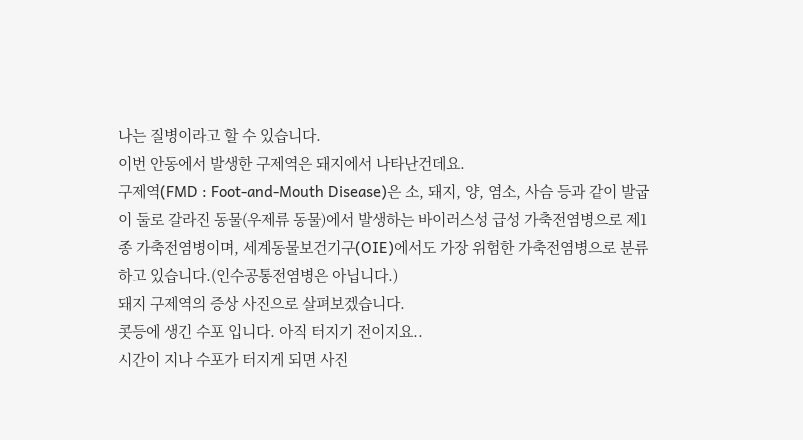나는 질병이라고 할 수 있습니다.
이번 안동에서 발생한 구제역은 돼지에서 나타난건데요.
구제역(FMD : Foot-and-Mouth Disease)은 소, 돼지, 양, 염소, 사슴 등과 같이 발굽이 둘로 갈라진 동물(우제류 동물)에서 발생하는 바이러스성 급성 가축전염병으로 제1종 가축전염병이며, 세계동물보건기구(OIE)에서도 가장 위험한 가축전염병으로 분류하고 있습니다.(인수공통전염병은 아닙니다.)
돼지 구제역의 증상 사진으로 살펴보겠습니다.
콧등에 생긴 수포 입니다. 아직 터지기 전이지요..
시간이 지나 수포가 터지게 되면 사진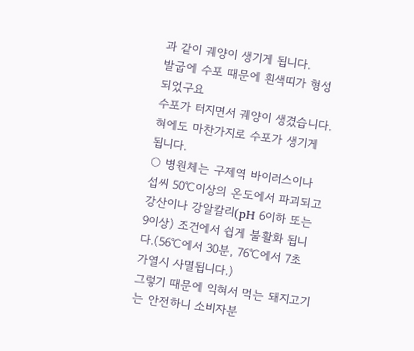과 같이 궤양이 생기게 됩니다.
발굽에 수포 때문에 흰색띠가 형성되었구요
수포가 터지면서 궤양이 생겼습니다.
혀에도 마찬가지로 수포가 생기게 됩니다.
○ 병원체는 구제역 바이러스이나 섭씨 50℃이상의 온도에서 파괴되고 강산이나 강알칼리(pH 6이하 또는 9이상) 조건에서 쉽게 불활화 됩니다.(56℃에서 30분, 76℃에서 7초 가열시 사멸됩니다.)
그렇기 때문에 익혀서 먹는 돼지고기는 안전하니 소비자분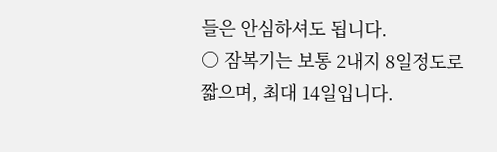들은 안심하셔도 됩니다.
○ 잠복기는 보통 2내지 8일정도로 짧으며, 최대 14일입니다.